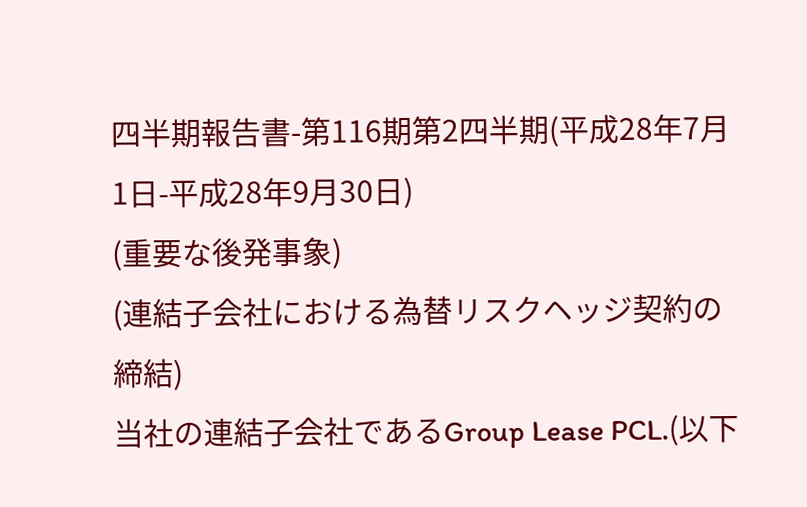四半期報告書-第116期第2四半期(平成28年7月1日-平成28年9月30日)
(重要な後発事象)
(連結子会社における為替リスクヘッジ契約の締結)
当社の連結子会社であるGroup Lease PCL.(以下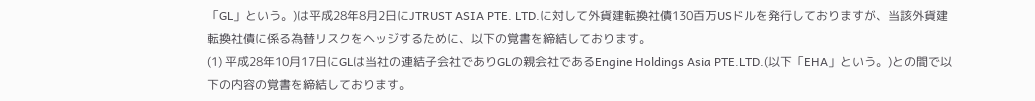「GL」という。)は平成28年8月2日にJTRUST ASIA PTE. LTD.に対して外貨建転換社債130百万USドルを発行しておりますが、当該外貨建転換社債に係る為替リスクをヘッジするために、以下の覚書を締結しております。
(1) 平成28年10月17日にGLは当社の連結子会社でありGLの親会社であるEngine Holdings Asia PTE.LTD.(以下「EHA」という。)との間で以下の内容の覚書を締結しております。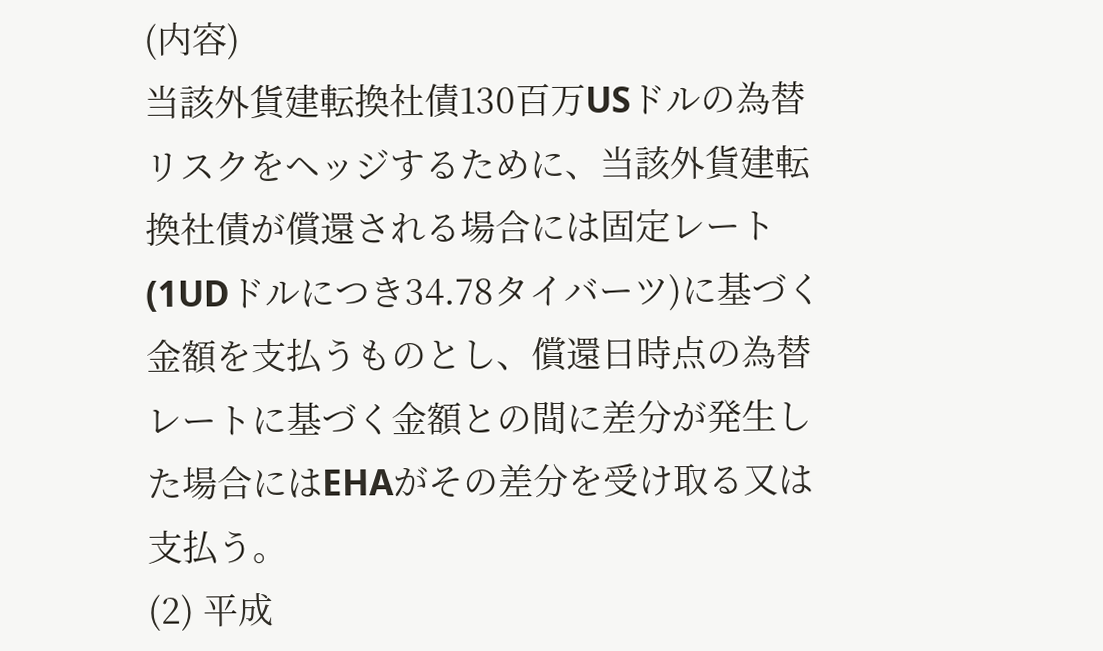(内容)
当該外貨建転換社債130百万USドルの為替リスクをヘッジするために、当該外貨建転換社債が償還される場合には固定レート(1UDドルにつき34.78タイバーツ)に基づく金額を支払うものとし、償還日時点の為替レートに基づく金額との間に差分が発生した場合にはEHAがその差分を受け取る又は支払う。
(2) 平成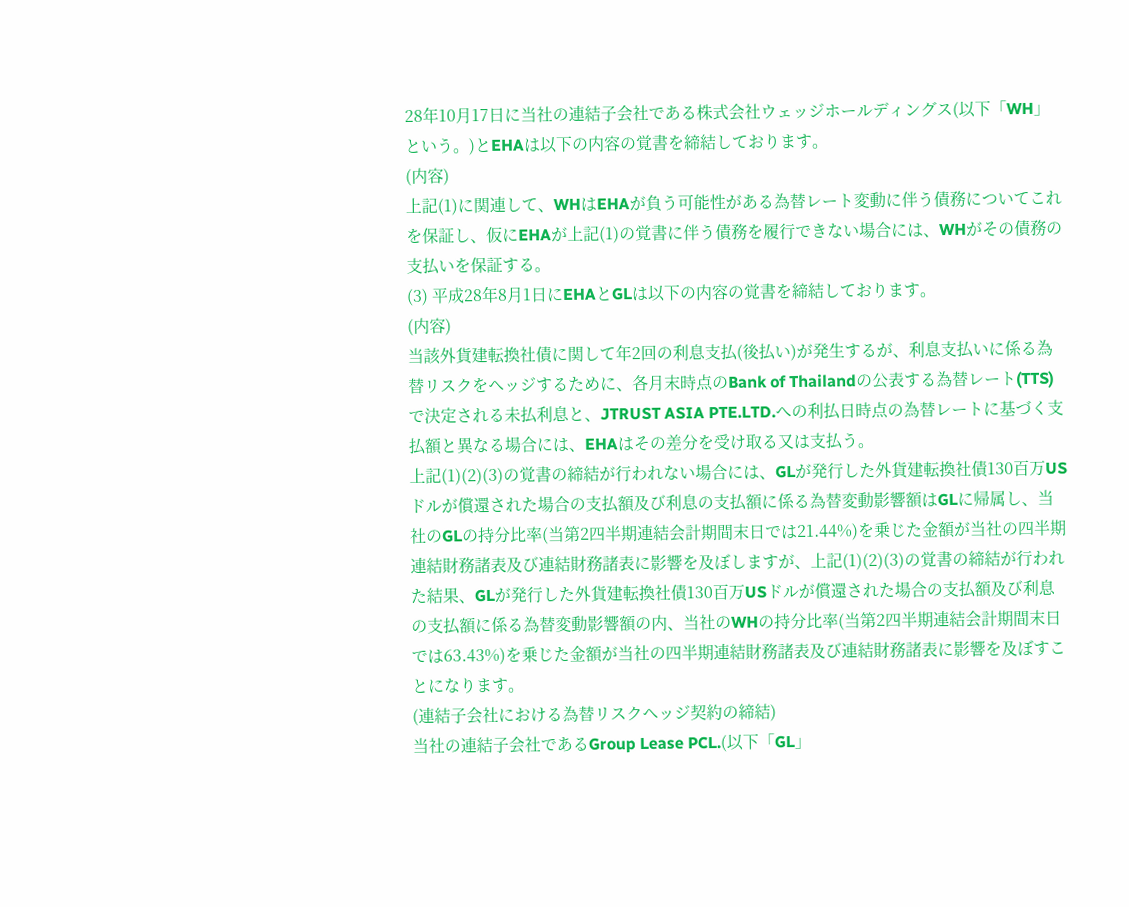28年10月17日に当社の連結子会社である株式会社ウェッジホールディングス(以下「WH」という。)とEHAは以下の内容の覚書を締結しております。
(内容)
上記(1)に関連して、WHはEHAが負う可能性がある為替レート変動に伴う債務についてこれを保証し、仮にEHAが上記(1)の覚書に伴う債務を履行できない場合には、WHがその債務の支払いを保証する。
(3) 平成28年8月1日にEHAとGLは以下の内容の覚書を締結しております。
(内容)
当該外貨建転換社債に関して年2回の利息支払(後払い)が発生するが、利息支払いに係る為替リスクをヘッジするために、各月末時点のBank of Thailandの公表する為替レート(TTS)で決定される未払利息と、JTRUST ASIA PTE.LTD.への利払日時点の為替レートに基づく支払額と異なる場合には、EHAはその差分を受け取る又は支払う。
上記(1)(2)(3)の覚書の締結が行われない場合には、GLが発行した外貨建転換社債130百万USドルが償還された場合の支払額及び利息の支払額に係る為替変動影響額はGLに帰属し、当社のGLの持分比率(当第2四半期連結会計期間末日では21.44%)を乗じた金額が当社の四半期連結財務諸表及び連結財務諸表に影響を及ぼしますが、上記(1)(2)(3)の覚書の締結が行われた結果、GLが発行した外貨建転換社債130百万USドルが償還された場合の支払額及び利息の支払額に係る為替変動影響額の内、当社のWHの持分比率(当第2四半期連結会計期間末日では63.43%)を乗じた金額が当社の四半期連結財務諸表及び連結財務諸表に影響を及ぼすことになります。
(連結子会社における為替リスクヘッジ契約の締結)
当社の連結子会社であるGroup Lease PCL.(以下「GL」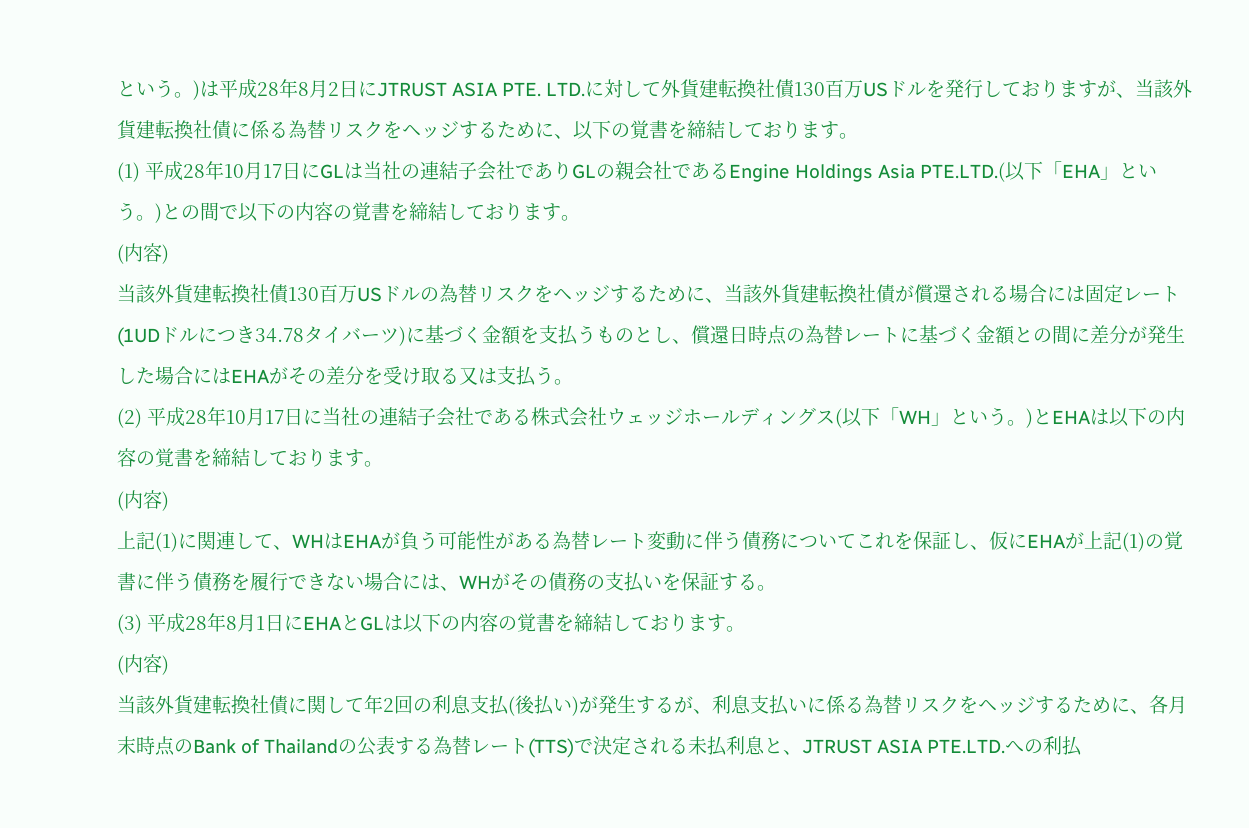という。)は平成28年8月2日にJTRUST ASIA PTE. LTD.に対して外貨建転換社債130百万USドルを発行しておりますが、当該外貨建転換社債に係る為替リスクをヘッジするために、以下の覚書を締結しております。
(1) 平成28年10月17日にGLは当社の連結子会社でありGLの親会社であるEngine Holdings Asia PTE.LTD.(以下「EHA」という。)との間で以下の内容の覚書を締結しております。
(内容)
当該外貨建転換社債130百万USドルの為替リスクをヘッジするために、当該外貨建転換社債が償還される場合には固定レート(1UDドルにつき34.78タイバーツ)に基づく金額を支払うものとし、償還日時点の為替レートに基づく金額との間に差分が発生した場合にはEHAがその差分を受け取る又は支払う。
(2) 平成28年10月17日に当社の連結子会社である株式会社ウェッジホールディングス(以下「WH」という。)とEHAは以下の内容の覚書を締結しております。
(内容)
上記(1)に関連して、WHはEHAが負う可能性がある為替レート変動に伴う債務についてこれを保証し、仮にEHAが上記(1)の覚書に伴う債務を履行できない場合には、WHがその債務の支払いを保証する。
(3) 平成28年8月1日にEHAとGLは以下の内容の覚書を締結しております。
(内容)
当該外貨建転換社債に関して年2回の利息支払(後払い)が発生するが、利息支払いに係る為替リスクをヘッジするために、各月末時点のBank of Thailandの公表する為替レート(TTS)で決定される未払利息と、JTRUST ASIA PTE.LTD.への利払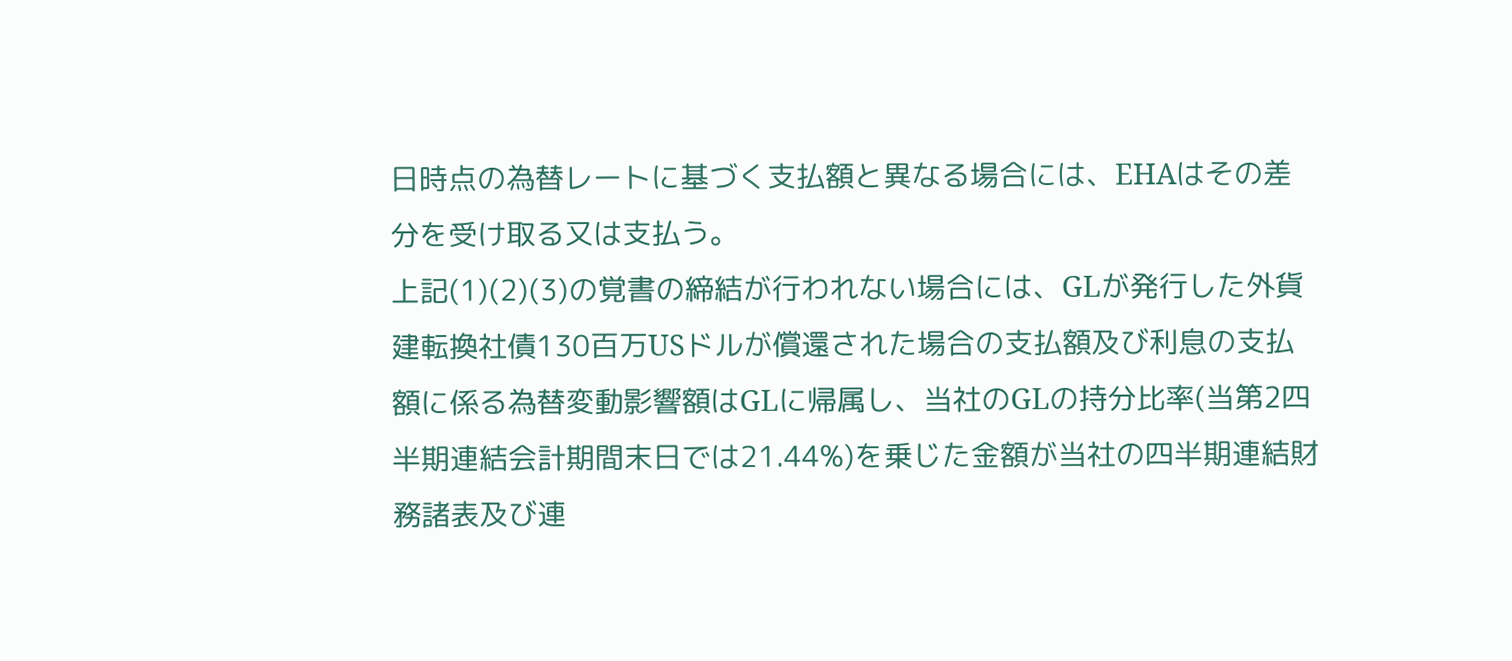日時点の為替レートに基づく支払額と異なる場合には、EHAはその差分を受け取る又は支払う。
上記(1)(2)(3)の覚書の締結が行われない場合には、GLが発行した外貨建転換社債130百万USドルが償還された場合の支払額及び利息の支払額に係る為替変動影響額はGLに帰属し、当社のGLの持分比率(当第2四半期連結会計期間末日では21.44%)を乗じた金額が当社の四半期連結財務諸表及び連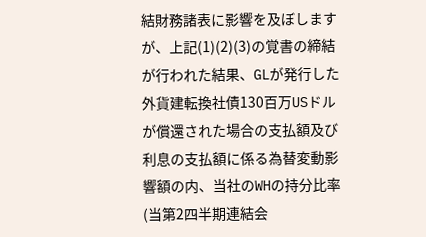結財務諸表に影響を及ぼしますが、上記(1)(2)(3)の覚書の締結が行われた結果、GLが発行した外貨建転換社債130百万USドルが償還された場合の支払額及び利息の支払額に係る為替変動影響額の内、当社のWHの持分比率(当第2四半期連結会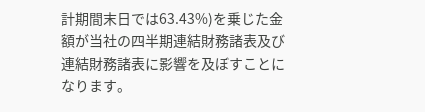計期間末日では63.43%)を乗じた金額が当社の四半期連結財務諸表及び連結財務諸表に影響を及ぼすことになります。